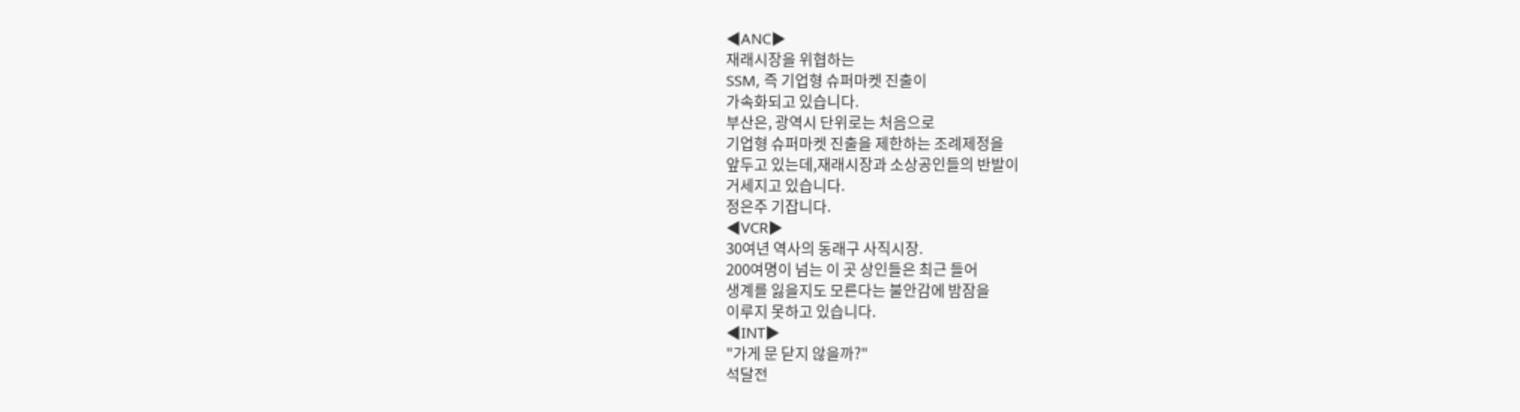◀ANC▶
재래시장을 위협하는
SSM, 즉 기업형 슈퍼마켓 진출이
가속화되고 있습니다.
부산은, 광역시 단위로는 처음으로
기업형 슈퍼마켓 진출을 제한하는 조례제정을
앞두고 있는데,재래시장과 소상공인들의 반발이
거세지고 있습니다.
정은주 기잡니다.
◀VCR▶
30여년 역사의 동래구 사직시장.
200여명이 넘는 이 곳 상인들은 최근 들어
생계를 잃을지도 모른다는 불안감에 밤잠을
이루지 못하고 있습니다.
◀INT▶
"가게 문 닫지 않을까?"
석달전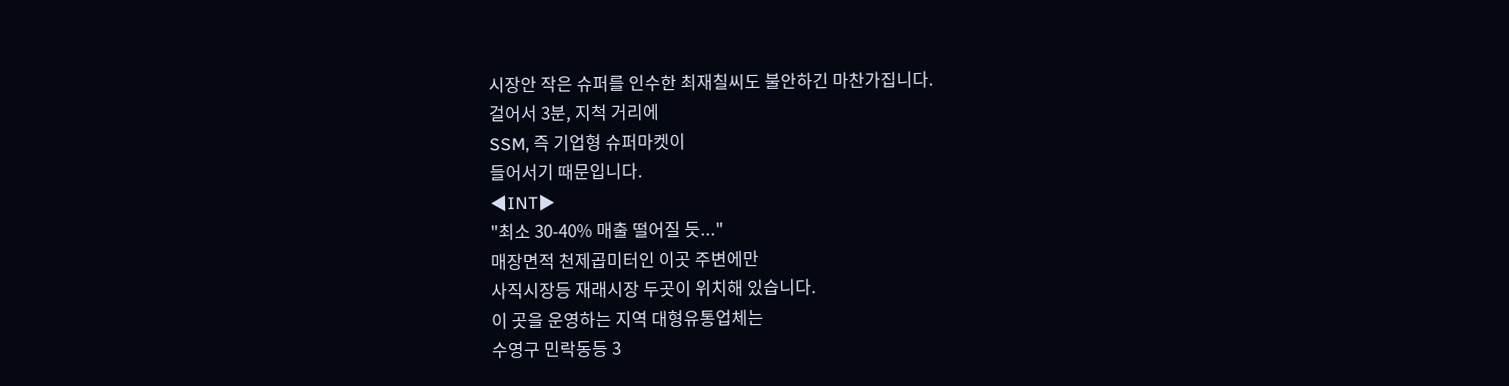시장안 작은 슈퍼를 인수한 최재칠씨도 불안하긴 마찬가집니다.
걸어서 3분, 지척 거리에
SSM, 즉 기업형 슈퍼마켓이
들어서기 때문입니다.
◀INT▶
"최소 30-40% 매출 떨어질 듯..."
매장면적 천제곱미터인 이곳 주변에만
사직시장등 재래시장 두곳이 위치해 있습니다.
이 곳을 운영하는 지역 대형유통업체는
수영구 민락동등 3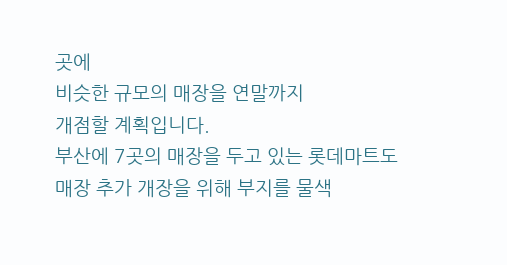곳에
비슷한 규모의 매장을 연말까지
개점할 계획입니다.
부산에 7곳의 매장을 두고 있는 롯데마트도
매장 추가 개장을 위해 부지를 물색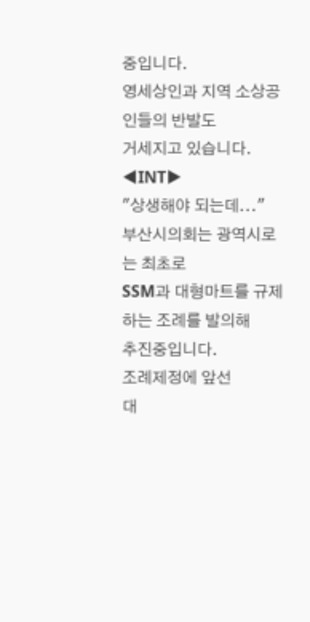중입니다.
영세상인과 지역 소상공인들의 반발도
거세지고 있습니다.
◀INT▶
"상생해야 되는데..."
부산시의회는 광역시로는 최초로
SSM과 대형마트를 규제하는 조례를 발의해
추진중입니다.
조례제정에 앞선
대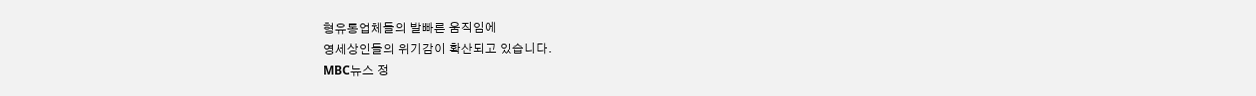형유통업체들의 발빠른 움직임에
영세상인들의 위기감이 확산되고 있습니다.
MBC뉴스 정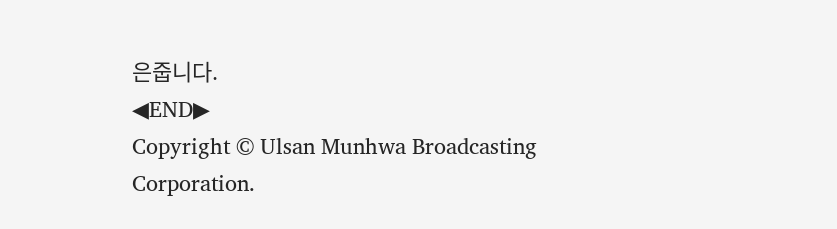은줍니다.
◀END▶
Copyright © Ulsan Munhwa Broadcasting Corporation.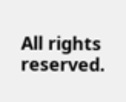All rights reserved.